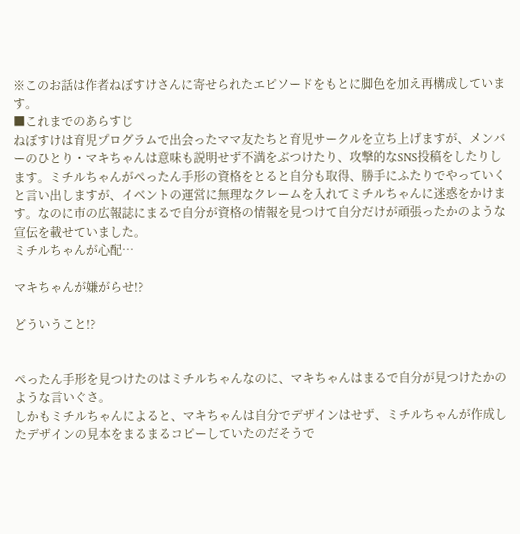※このお話は作者ねぼすけさんに寄せられたエピソードをもとに脚色を加え再構成しています。
■これまでのあらすじ
ねぼすけは育児プログラムで出会ったママ友たちと育児サークルを立ち上げますが、メンバーのひとり・マキちゃんは意味も説明せず不満をぶつけたり、攻撃的なSNS投稿をしたりします。ミチルちゃんがぺったん手形の資格をとると自分も取得、勝手にふたりでやっていくと言い出しますが、イベントの運営に無理なクレームを入れてミチルちゃんに迷惑をかけます。なのに市の広報誌にまるで自分が資格の情報を見つけて自分だけが頑張ったかのような宣伝を載せていました。
ミチルちゃんが心配…

マキちゃんが嫌がらせ!?

どういうこと!?


ぺったん手形を見つけたのはミチルちゃんなのに、マキちゃんはまるで自分が見つけたかのような言いぐさ。
しかもミチルちゃんによると、マキちゃんは自分でデザインはせず、ミチルちゃんが作成したデザインの見本をまるまるコピーしていたのだそうで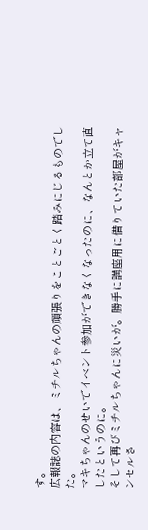す。
広報誌の内容は、ミチルちゃんの頑張りをことごとく踏みにじるものでした。
マキちゃんのせいでイベント参加ができなくなったのに、なんとか立て直したというのに。
そして再びミチルちゃんに災いが。勝手に講座用に借りていた部屋がキャンセルさ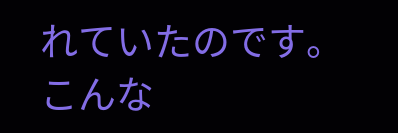れていたのです。こんな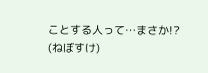ことする人って…まさか!?
(ねぼすけ)